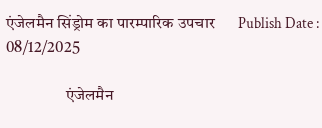एंजेलमैन सिंड्रोम का पारम्पारिक उपचार      Publish Date : 08/12/2025

                  एंजेलमैन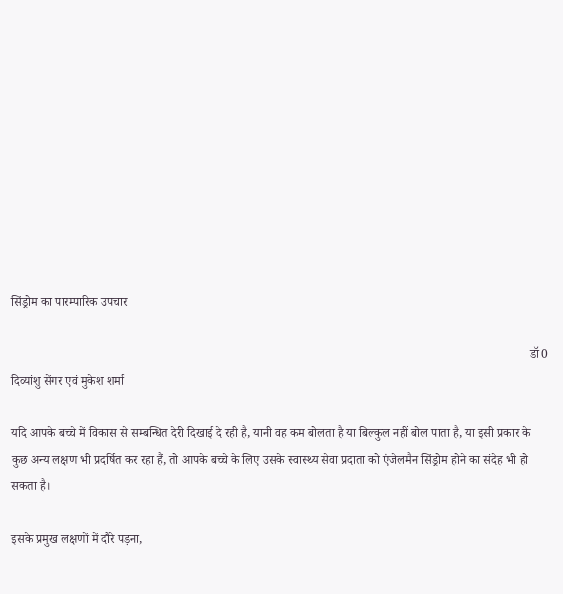सिंड्रोम का पारम्पारिक उपचार

                                                                                                                                                                      डॉ0 दिव्यांशु सेंगर एवं मुकेश शर्मा

यदि आपके बच्चे में विकास से सम्बन्धित देरी दिखाई दे रही है, यानी वह कम बोलता है या बिल्कुल नहीं बोल पाता है, या इसी प्रकार के कुछ अन्य लक्षण भी प्रदर्षित कर रहा हैं, तो आपके बच्चे के लिए उसके स्वास्थ्य सेवा प्रदाता को एंजेलमैन सिंड्रोम होने का संदेह भी हो सकता है।

इसके प्रमुख लक्षणों में दौरे पड़ना,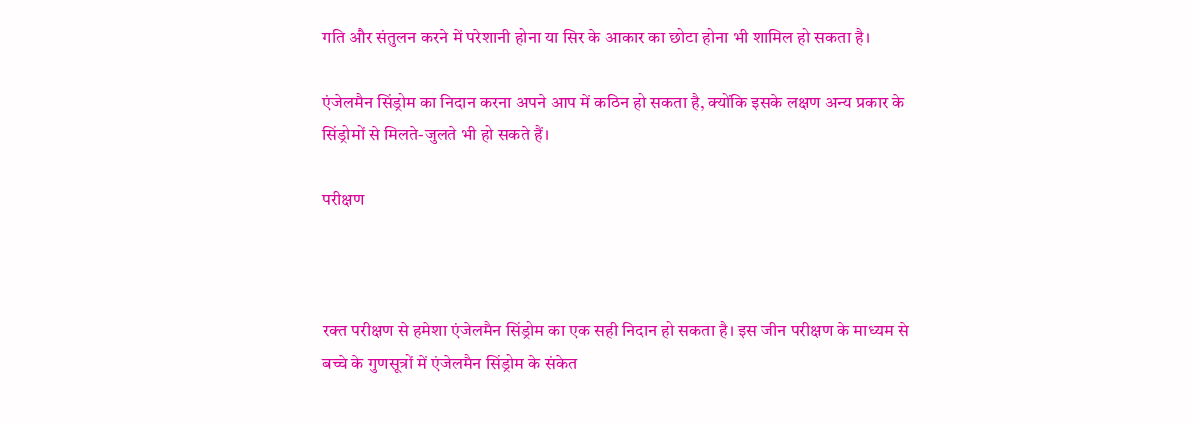गति और संतुलन करने में परेशानी होना या सिर के आकार का छोटा होना भी शामिल हो सकता है।

एंजेलमैन सिंड्रोम का निदान करना अपने आप में कठिन हो सकता है, क्योंकि इसके लक्षण अन्य प्रकार के सिंड्रोमों से मिलते-जुलते भी हो सकते हैं।

परीक्षण



रक्त परीक्षण से हमेशा एंजेलमैन सिंड्रोम का एक सही निदान हो सकता है। इस जीन परीक्षण के माध्यम से बच्चे के गुणसूत्रों में एंजेलमैन सिंड्रोम के संकेत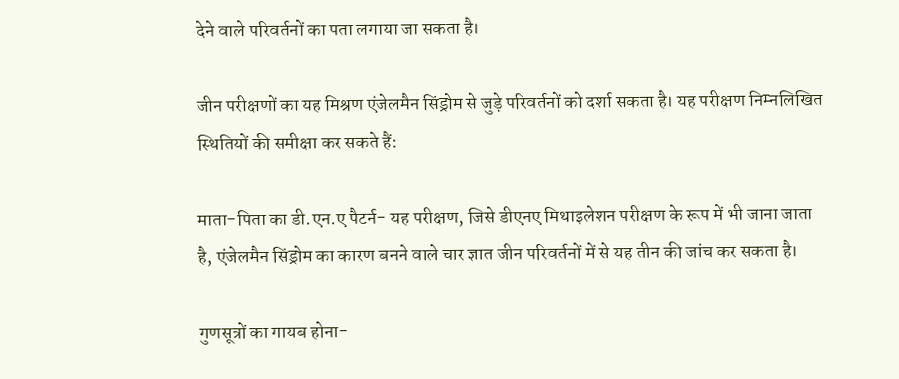देने वाले परिवर्तनों का पता लगाया जा सकता है।

जीन परीक्षणों का यह मिश्रण एंजेलमैन सिंड्रोम से जुड़े परिवर्तनों को दर्शा सकता है। यह परीक्षण निम्नलिखित स्थितियों की समीक्षा कर सकते हैं:

माता-पिता का डी.एन.ए पैटर्न- यह परीक्षण, जिसे डीएनए मिथाइलेशन परीक्षण के रूप में भी जाना जाता है, एंजेलमैन सिंड्रोम का कारण बनने वाले चार ज्ञात जीन परिवर्तनों में से यह तीन की जांच कर सकता है।

गुणसूत्रों का गायब होना-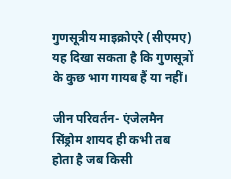गुणसूत्रीय माइक्रोएरे (सीएमए) यह दिखा सकता है कि गुणसूत्रों के कुछ भाग गायब हैं या नहीं।

जीन परिवर्तन- एंजेलमैन सिंड्रोम शायद ही कभी तब होता है जब किसी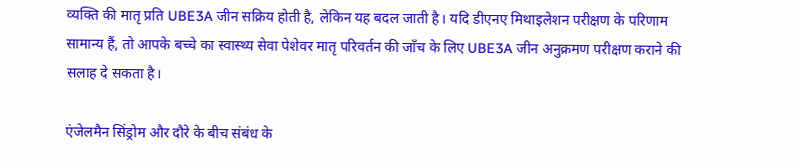व्यक्ति की मातृ प्रति UBE3A जीन सक्रिय होती है, लेकिन यह बदल जाती है। यदि डीएनए मिथाइलेशन परीक्षण के परिणाम सामान्य हैं, तो आपके बच्चे का स्वास्थ्य सेवा पेशेवर मातृ परिवर्तन की जाँच के लिए UBE3A जीन अनुक्रमण परीक्षण कराने की सलाह दे सकता है।

एंजेलमैन सिंड्रोम और दौरे के बीच संबंध के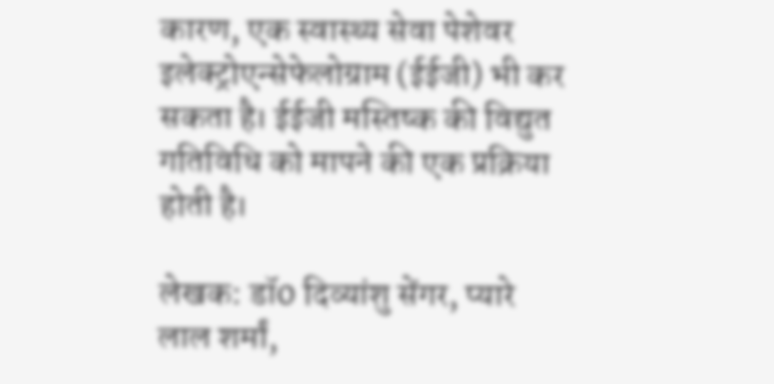कारण, एक स्वास्थ्य सेवा पेशेवर इलेक्ट्रोएन्सेफेलोग्राम (ईईजी) भी कर सकता है। ईईजी मस्तिष्क की विद्युत गतिविधि को मापने की एक प्रक्रिया होती है।

लेखक: डॉ0 दिव्यांशु सेंगर, प्यारे लाल शर्मां,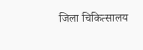जिला चिकित्सालय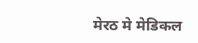मेरठ मे मेडिकल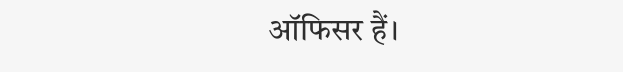ऑफिसर हैं।